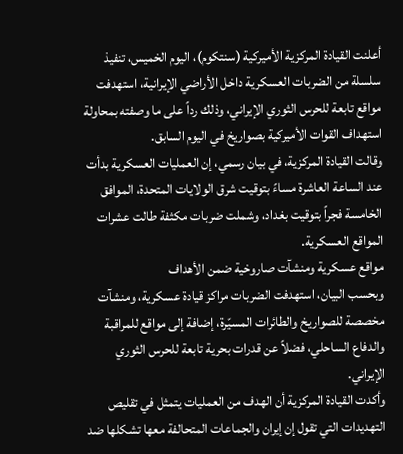أعلنت القيادة المركزية الأميركية (سنتكوم)، اليوم الخميس، تنفيذ سلسلة من الضربات العسكرية داخل الأراضي الإيرانية، استهدفت مواقع تابعة للحرس الثوري الإيراني، وذلك رداً على ما وصفته بمحاولة استهداف القوات الأميركية بصواريخ في اليوم السابق.
وقالت القيادة المركزية، في بيان رسمي، إن العمليات العسكرية بدأت عند الساعة العاشرة مساءً بتوقيت شرق الولايات المتحدة، الموافق الخامسة فجراً بتوقيت بغداد، وشملت ضربات مكثفة طالت عشرات المواقع العسكرية.
مواقع عسكرية ومنشآت صاروخية ضمن الأهداف
وبحسب البيان، استهدفت الضربات مراكز قيادة عسكرية، ومنشآت مخصصة للصواريخ والطائرات المسيّرة، إضافة إلى مواقع للمراقبة والدفاع الساحلي، فضلاً عن قدرات بحرية تابعة للحرس الثوري الإيراني.
وأكدت القيادة المركزية أن الهدف من العمليات يتمثل في تقليص التهديدات التي تقول إن إيران والجماعات المتحالفة معها تشكلها ضد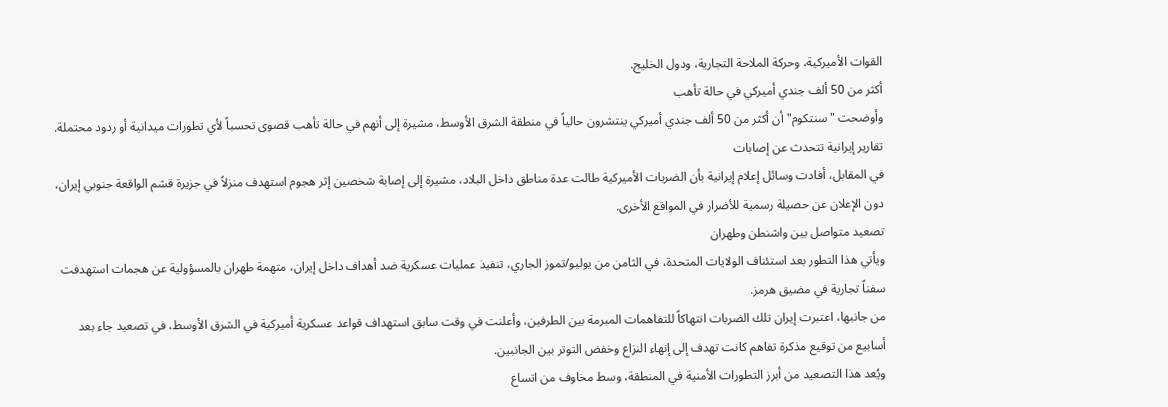القوات الأميركية، وحركة الملاحة التجارية، ودول الخليج.
أكثر من 50 ألف جندي أميركي في حالة تأهب
وأوضحت "سنتكوم" أن أكثر من 50 ألف جندي أميركي ينتشرون حالياً في منطقة الشرق الأوسط، مشيرة إلى أنهم في حالة تأهب قصوى تحسباً لأي تطورات ميدانية أو ردود محتملة.
تقارير إيرانية تتحدث عن إصابات
في المقابل، أفادت وسائل إعلام إيرانية بأن الضربات الأميركية طالت عدة مناطق داخل البلاد، مشيرة إلى إصابة شخصين إثر هجوم استهدف منزلاً في جزيرة قشم الواقعة جنوبي إيران، دون الإعلان عن حصيلة رسمية للأضرار في المواقع الأخرى.
تصعيد متواصل بين واشنطن وطهران
ويأتي هذا التطور بعد استئناف الولايات المتحدة، في الثامن من يوليو/تموز الجاري، تنفيذ عمليات عسكرية ضد أهداف داخل إيران، متهمة طهران بالمسؤولية عن هجمات استهدفت سفناً تجارية في مضيق هرمز.
من جانبها، اعتبرت إيران تلك الضربات انتهاكاً للتفاهمات المبرمة بين الطرفين، وأعلنت في وقت سابق استهداف قواعد عسكرية أميركية في الشرق الأوسط، في تصعيد جاء بعد أسابيع من توقيع مذكرة تفاهم كانت تهدف إلى إنهاء النزاع وخفض التوتر بين الجانبين.
ويُعد هذا التصعيد من أبرز التطورات الأمنية في المنطقة، وسط مخاوف من اتساع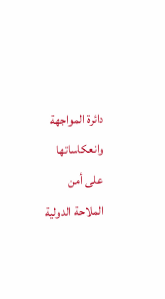دائرة المواجهة وانعكاساتها على أمن الملاحة الدولية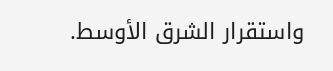واستقرار الشرق الأوسط.